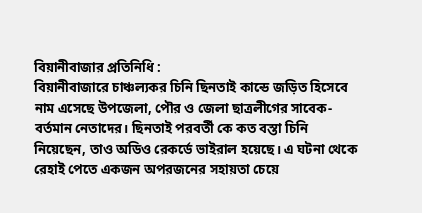বিয়ানীবাজার প্রতিনিধি :
বিয়ানীবাজারে চাঞ্চল্যকর চিনি ছিনতাই কান্ডে জড়িত হিসেবে নাম এসেছে উপজেলা, পৌর ও জেলা ছাত্রলীগের সাবেক-বর্তমান নেতাদের। ছিনতাই পরবর্তী কে কত বস্তা চিনি নিয়েছেন, তাও অডিও রেকর্ডে ভাইরাল হয়েছে। এ ঘটনা থেকে রেহাই পেতে একজন অপরজনের সহায়তা চেয়ে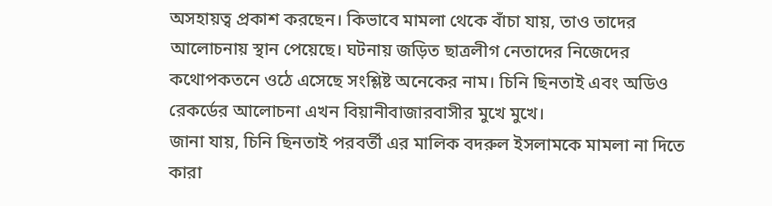অসহায়ত্ব প্রকাশ করছেন। কিভাবে মামলা থেকে বাঁচা যায়, তাও তাদের আলোচনায় স্থান পেয়েছে। ঘটনায় জড়িত ছাত্রলীগ নেতাদের নিজেদের কথোপকতনে ওঠে এসেছে সংশ্লিষ্ট অনেকের নাম। চিনি ছিনতাই এবং অডিও রেকর্ডের আলোচনা এখন বিয়ানীবাজারবাসীর মুখে মুখে।
জানা যায়, চিনি ছিনতাই পরবর্তী এর মালিক বদরুল ইসলামকে মামলা না দিতে কারা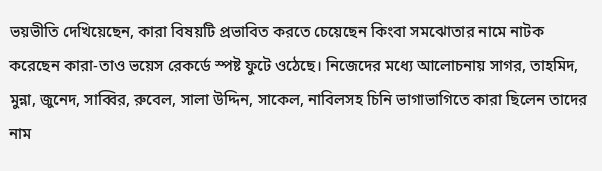ভয়ভীতি দেখিয়েছেন, কারা বিষয়টি প্রভাবিত করতে চেয়েছেন কিংবা সমঝোতার নামে নাটক করেছেন কারা-তাও ভয়েস রেকর্ডে স্পষ্ট ফুটে ওঠেছে। নিজেদের মধ্যে আলোচনায় সাগর, তাহমিদ, মুন্না, জুনেদ, সাব্বির, রুবেল, সালা উদ্দিন, সাকেল, নাবিলসহ চিনি ভাগাভাগিতে কারা ছিলেন তাদের নাম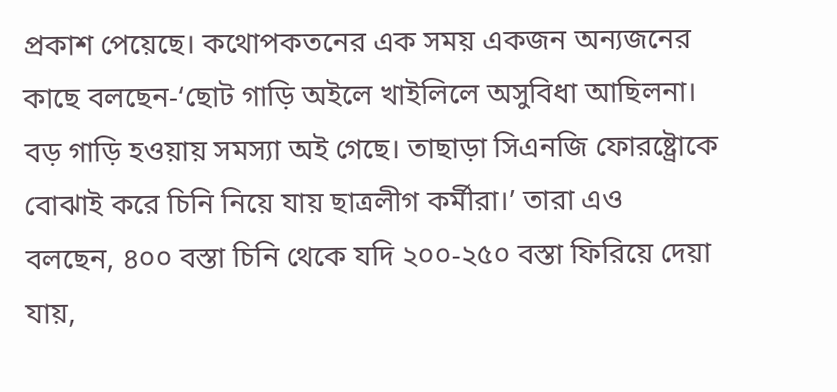প্রকাশ পেয়েছে। কথোপকতনের এক সময় একজন অন্যজনের কাছে বলছেন-‘ছোট গাড়ি অইলে খাইলিলে অসুবিধা আছিলনা। বড় গাড়ি হওয়ায় সমস্যা অই গেছে। তাছাড়া সিএনজি ফোরষ্ট্রোকে বোঝাই করে চিনি নিয়ে যায় ছাত্রলীগ কর্মীরা।’ তারা এও বলছেন, ৪০০ বস্তা চিনি থেকে যদি ২০০-২৫০ বস্তা ফিরিয়ে দেয়া যায়,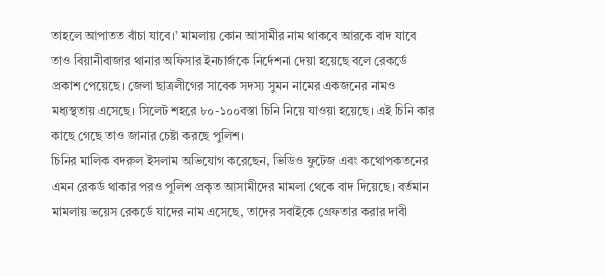তাহলে আপাতত বাঁচা যাবে।’ মামলায় কোন আসামীর নাম থাকবে আরকে বাদ যাবে তাও বিয়ানীবাজার থানার অফিসার ইনচার্জকে নির্দেশনা দেয়া হয়েছে বলে রেকর্ডে প্রকাশ পেয়েছে। জেলা ছাত্রলীগের সাবেক সদস্য সুমন নামের একজনের নামও মধ্যস্থতায় এসেছে। সিলেট শহরে ৮০-১০০বস্তা চিনি নিয়ে যাওয়া হয়েছে। এই চিনি কার কাছে গেছে তাও জানার চেষ্টা করছে পুলিশ।
চিনির মালিক বদরুল ইসলাম অভিযোগ করেছেন, ভিডিও ফুটেজ এবং কথোপকতনের এমন রেকর্ড থাকার পরও পুলিশ প্রকৃত আসামীদের মামলা থেকে বাদ দিয়েছে। বর্তমান মামলায় ভয়েস রেকর্ডে যাদের নাম এসেছে, তাদের সবাইকে গ্রেফতার করার দাবী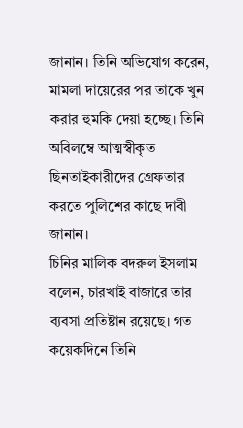জানান। তিনি অভিযোগ করেন, মামলা দায়েরের পর তাকে খুন করার হুমকি দেয়া হচ্ছে। তিনি অবিলম্বে আত্মস্বীকৃত ছিনতাইকারীদের গ্রেফতার করতে পুলিশের কাছে দাবী জানান।
চিনির মালিক বদরুল ইসলাম বলেন, চারখাই বাজারে তার ব্যবসা প্রতিষ্টান রয়েছে। গত কয়েকদিনে তিনি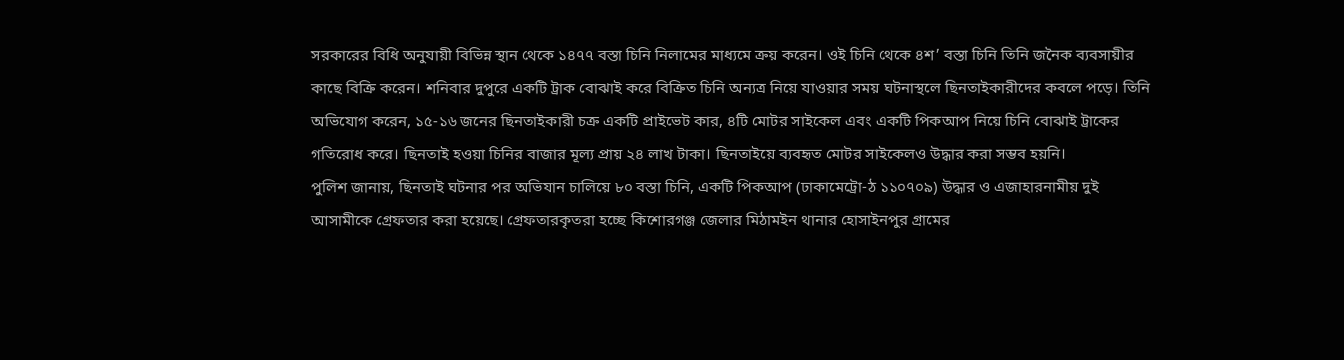সরকারের বিধি অনুযায়ী বিভিন্ন স্থান থেকে ১৪৭৭ বস্তা চিনি নিলামের মাধ্যমে ক্রয় করেন। ওই চিনি থেকে ৪শ’ বস্তা চিনি তিনি জনৈক ব্যবসায়ীর কাছে বিক্রি করেন। শনিবার দুপুরে একটি ট্রাক বোঝাই করে বিক্রিত চিনি অন্যত্র নিয়ে যাওয়ার সময় ঘটনাস্থলে ছিনতাইকারীদের কবলে পড়ে। তিনি অভিযোগ করেন, ১৫-১৬ জনের ছিনতাইকারী চক্র একটি প্রাইভেট কার, ৪টি মোটর সাইকেল এবং একটি পিকআপ নিয়ে চিনি বোঝাই ট্রাকের গতিরোধ করে। ছিনতাই হওয়া চিনির বাজার মূল্য প্রায় ২৪ লাখ টাকা। ছিনতাইয়ে ব্যবহৃত মোটর সাইকেলও উদ্ধার করা সম্ভব হয়নি।
পুলিশ জানায়, ছিনতাই ঘটনার পর অভিযান চালিয়ে ৮০ বস্তা চিনি, একটি পিকআপ (ঢাকামেট্রো-ঠ ১১০৭০৯) উদ্ধার ও এজাহারনামীয় দুই আসামীকে গ্রেফতার করা হয়েছে। গ্রেফতারকৃতরা হচ্ছে কিশোরগঞ্জ জেলার মিঠামইন থানার হোসাইনপুর গ্রামের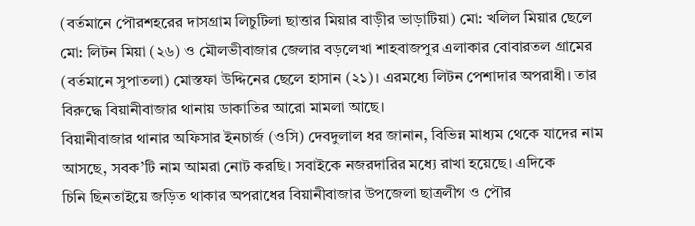(বর্তমানে পৌরশহরের দাসগ্রাম লিচুটিলা ছাত্তার মিয়ার বাড়ীর ভাড়াটিয়া) মো: খলিল মিয়ার ছেলে মো: লিটন মিয়া (২৬) ও মৌলভীবাজার জেলার বড়লেখা শাহবাজপুর এলাকার বোবারতল গ্রামের (বর্তমানে সুপাতলা) মোস্তফা উদ্দিনের ছেলে হাসান (২১)। এরমধ্যে লিটন পেশাদার অপরাধী। তার বিরুদ্ধে বিয়ানীবাজার থানায় ডাকাতির আরো মামলা আছে।
বিয়ানীবাজার থানার অফিসার ইনচার্জ (ওসি) দেবদুলাল ধর জানান, বিভিন্ন মাধ্যম থেকে যাদের নাম আসছে, সবক’টি নাম আমরা নোট করছি। সবাইকে নজরদারির মধ্যে রাখা হয়েছে। এদিকে
চিনি ছিনতাইয়ে জড়িত থাকার অপরাধের বিয়ানীবাজার উপজেলা ছাত্রলীগ ও পৌর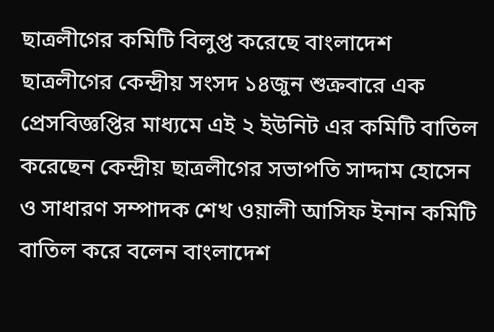ছাত্রলীগের কমিটি বিলুপ্ত করেছে বাংলাদেশ ছাত্রলীগের কেন্দ্রীয় সংসদ ১৪জুন শুক্রবারে এক প্রেসবিজ্ঞপ্তির মাধ্যমে এই ২ ইউনিট এর কমিটি বাতিল করেছেন কেন্দ্রীয় ছাত্রলীগের সভাপতি সাদ্দাম হোসেন ও সাধারণ সম্পাদক শেখ ওয়ালী আসিফ ইনান কমিটি বাতিল করে বলেন বাংলাদেশ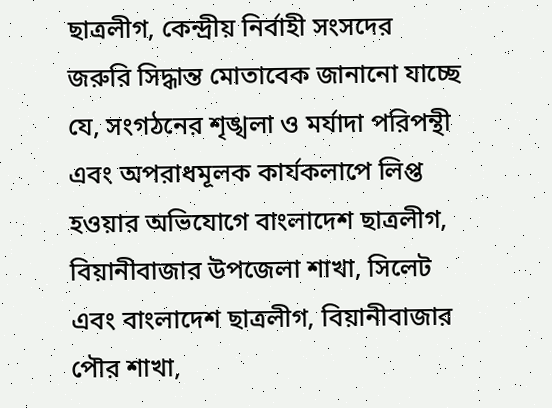ছাত্রলীগ, কেন্দ্রীয় নির্বাহী সংসদের জরুরি সিদ্ধান্ত মোতাবেক জানানো যাচ্ছে যে, সংগঠনের শৃঙ্খলা ও মর্যাদা পরিপন্থী এবং অপরাধমূলক কার্যকলাপে লিপ্ত হওয়ার অভিযোগে বাংলাদেশ ছাত্রলীগ, বিয়ানীবাজার উপজেলা শাখা, সিলেট এবং বাংলাদেশ ছাত্রলীগ, বিয়ানীবাজার পৌর শাখা,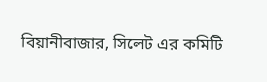বিয়ানীবাজার, সিলেট এর কমিটি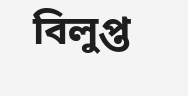বিলুপ্ত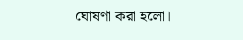ঘোষণা করা হলো।